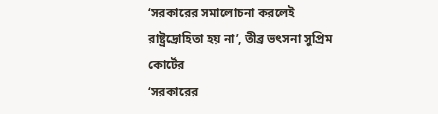‘সরকারের সমালোচনা করলেই রাষ্ট্রদ্রোহিতা হয় না’, তীব্র ভৎসনা সুপ্রিম কোর্টের
‘সরকারের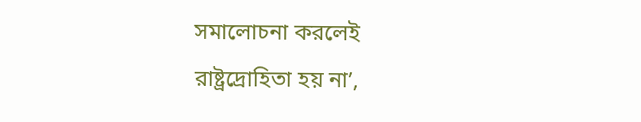সমালোচনা করলেই রাষ্ট্রদ্রোহিতা হয় না’,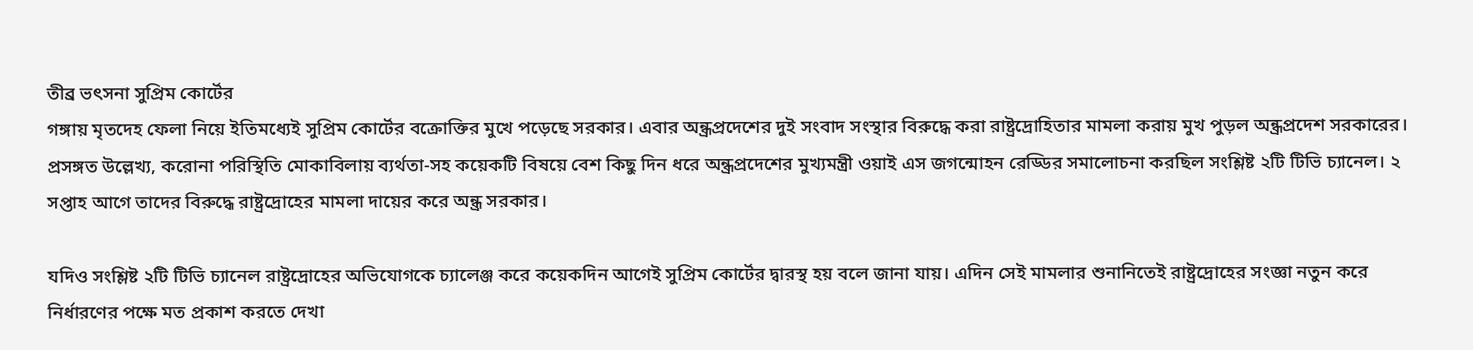তীব্র ভৎসনা সুপ্রিম কোর্টের
গঙ্গায় মৃতদেহ ফেলা নিয়ে ইতিমধ্যেই সুপ্রিম কোর্টের বক্রোক্তির মুখে পড়েছে সরকার। এবার অন্ধ্রপ্রদেশের দুই সংবাদ সংস্থার বিরুদ্ধে করা রাষ্ট্রদ্রোহিতার মামলা করায় মুখ পুড়ল অন্ধ্রপ্রদেশ সরকারের। প্রসঙ্গত উল্লেখ্য, করোনা পরিস্থিতি মোকাবিলায় ব্যর্থতা-সহ কয়েকটি বিষয়ে বেশ কিছু দিন ধরে অন্ধ্রপ্রদেশের মুখ্যমন্ত্রী ওয়াই এস জগন্মোহন রেড্ডির সমালোচনা করছিল সংশ্লিষ্ট ২টি টিভি চ্যানেল। ২ সপ্তাহ আগে তাদের বিরুদ্ধে রাষ্ট্রদ্রোহের মামলা দায়ের করে অন্ধ্র সরকার।

যদিও সংশ্লিষ্ট ২টি টিভি চ্যানেল রাষ্ট্রদ্রোহের অভিযোগকে চ্যালেঞ্জ করে কয়েকদিন আগেই সুপ্রিম কোর্টের দ্বারস্থ হয় বলে জানা যায়। এদিন সেই মামলার শুনানিতেই রাষ্ট্রদ্রোহের সংজ্ঞা নতুন করে নির্ধারণের পক্ষে মত প্রকাশ করতে দেখা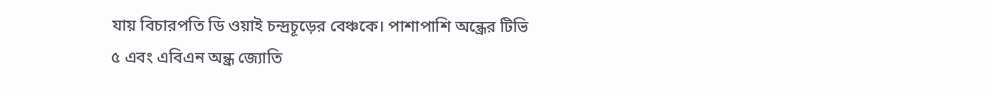যায় বিচারপতি ডি ওয়াই চন্দ্রচূড়ের বেঞ্চকে। পাশাপাশি অন্ধ্রের টিভি ৫ এবং এবিএন অন্ধ্র জ্যোতি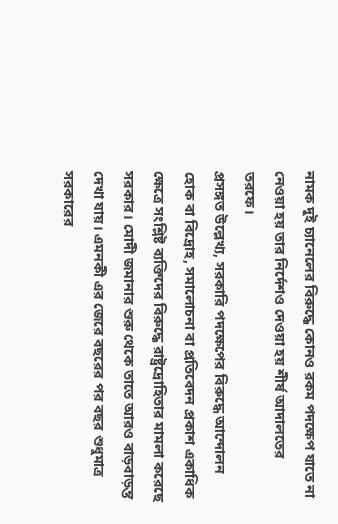নামক দুই চ্যানেলের বিরুদ্ধে কোনও রকম পদক্ষেপ যাতে না নেওয়া হয় তার নির্দেশও দেওয়া হয় শীর্ষ আদালতের তরফে।
প্রসঙ্গত উল্লেখ্য, সরকারি পদক্ষেপের বিরুদ্ধে আন্দোলন হোক বা বিদ্রোহ, সমালোচনা বা প্রতিবেদন প্রকাশ একাধিক ক্ষেত্রে সংশ্লিষ্ট ব্যক্তিদের বিরুদ্ধে রাষ্ট্রদ্রোহিতার মামলা করেছে সরকার। মোদী জমানার শুরু থেকে তাতে আরও বাড়বাড়ন্ত দেখা যায়। এমনকী এর জেরে বছরের পর বছর শুধুমাত্র সরকারের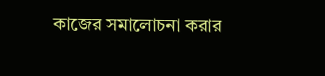কাজের সমালোচনা করার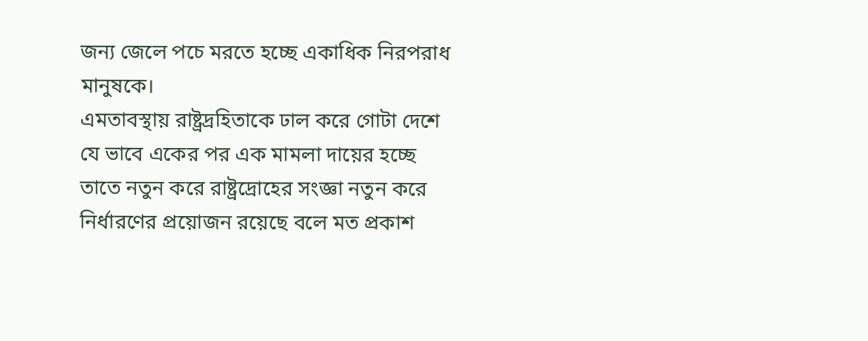জন্য জেলে পচে মরতে হচ্ছে একাধিক নিরপরাধ মানুষকে।
এমতাবস্থায় রাষ্ট্রদ্রহিতাকে ঢাল করে গোটা দেশে যে ভাবে একের পর এক মামলা দায়ের হচ্ছে তাতে নতুন করে রাষ্ট্রদ্রোহের সংজ্ঞা নতুন করে নির্ধারণের প্রয়োজন রয়েছে বলে মত প্রকাশ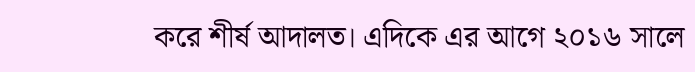করে শীর্ষ আদালত। এদিকে এর আগে ২০১৬ সালে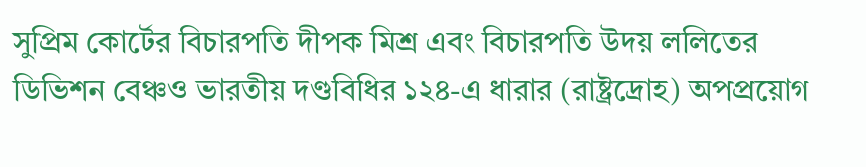সুপ্রিম কোর্টের বিচারপতি দীপক মিশ্র এবং বিচারপতি উদয় ললিতের ডিভিশন বেঞ্চও ভারতীয় দণ্ডবিধির ১২৪-এ ধারার (রাষ্ট্রদ্রোহ) অপপ্রয়োগ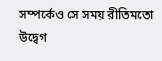সম্পর্কেও সে সময় রীতিমতো উদ্বেগ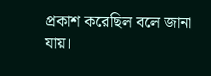প্রকাশ করেছিল বলে জানা যায়।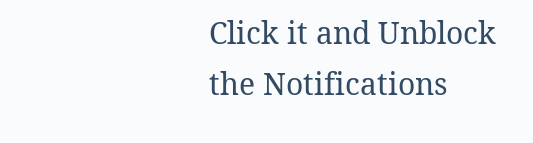Click it and Unblock the Notifications